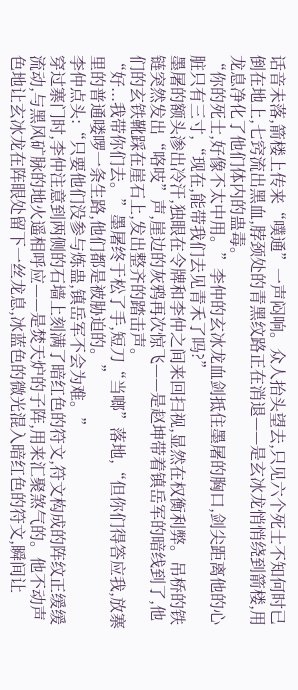话音未落,箭楼上传来“噗通”一声闷响。众人抬头望去,只见六个死士不知何时已倒在地上,七窍流出黑血,脖颈处的青黑纹路正在消退——是玄冰龙悄悄绕到箭楼,用龙息净化了他们体内的蛊毒。
“你的死士,好像不太中用。”李仲的玄冰龙血剑抵住墨屠的胸口,剑尖距离他的心脏只有三寸,“现在,能带我们去见青禾了吗?”
墨屠的额头渗出冷汗,独眼在令牌和李仲之间来回扫视,显然在权衡利弊。吊桥的铁链突然发出“咯吱”声,崖边的灰鸦再次惊飞——是赵坤带着镇岳军的暗线到了,他们的玄铁靴踩在崖石上,发出整齐的踏击声。
“好...我带你们去。”墨屠终于松了手,短刀“当啷”落地,“但你们得答应我,放寨里的普通喽啰一条生路,他们都是被胁迫的。”
李仲点头:“只要他们没参与炼蛊,镇岳军不会为难。”
穿过寨门时,李仲注意到两侧的石墙上刻满了暗红色的符文,符文构成的阵纹正缓缓流动,与黑风矿脉的地火遥相呼应——是焚天炉的子阵,用来汇聚煞气的。他不动声色地让玄冰龙在阵眼处留下一丝龙息,冰蓝色的微光混入暗红色的符文,瞬间让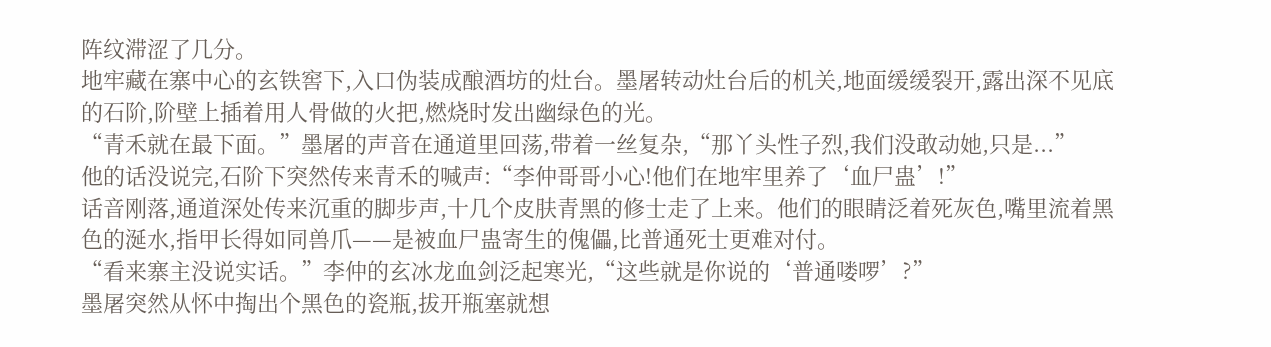阵纹滞涩了几分。
地牢藏在寨中心的玄铁窖下,入口伪装成酿酒坊的灶台。墨屠转动灶台后的机关,地面缓缓裂开,露出深不见底的石阶,阶壁上插着用人骨做的火把,燃烧时发出幽绿色的光。
“青禾就在最下面。”墨屠的声音在通道里回荡,带着一丝复杂,“那丫头性子烈,我们没敢动她,只是...”
他的话没说完,石阶下突然传来青禾的喊声:“李仲哥哥小心!他们在地牢里养了‘血尸蛊’!”
话音刚落,通道深处传来沉重的脚步声,十几个皮肤青黑的修士走了上来。他们的眼睛泛着死灰色,嘴里流着黑色的涎水,指甲长得如同兽爪——是被血尸蛊寄生的傀儡,比普通死士更难对付。
“看来寨主没说实话。”李仲的玄冰龙血剑泛起寒光,“这些就是你说的‘普通喽啰’?”
墨屠突然从怀中掏出个黑色的瓷瓶,拔开瓶塞就想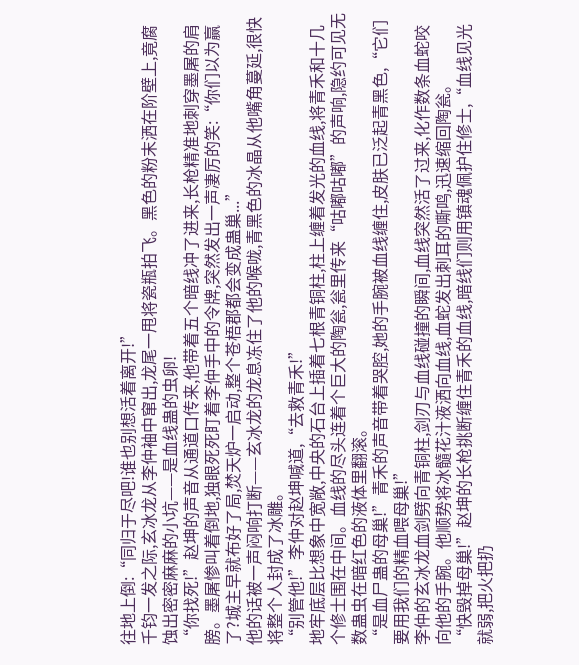往地上倒:“同归于尽吧!谁也别想活着离开!”
千钧一发之际,玄冰龙从李仲袖中窜出,龙尾一甩将瓷瓶拍飞。黑色的粉末洒在阶壁上,竟腐蚀出密密麻麻的小坑——是血线蛊的虫卵!
“你找死!”赵坤的声音从通道口传来,他带着五个暗线冲了进来,长枪精准地刺穿墨屠的肩膀。墨屠惨叫着倒地,独眼死死盯着李仲手中的令牌,突然发出一声凄厉的笑:“你们以为赢了?城主早就布好了局,焚天炉一启动,整个苍梧郡都会变成蛊巢...”
他的话被一声闷响打断——玄冰龙的龙息冻住了他的喉咙,青黑色的冰晶从他嘴角蔓延,很快将整个人封成了冰雕。
“别管他!”李仲对赵坤喊道,“去救青禾!”
地牢底层比想象中宽敞,中央的石台上插着七根青铜柱,柱上缠着发光的血线,将青禾和十几个修士围在中间。血线的尽头连着个巨大的陶瓮,瓮里传来“咕嘟咕嘟”的声响,隐约可见无数蛊虫在暗红色的液体里翻滚。
“是血尸蛊的母巢!”青禾的声音带着哭腔,她的手腕被血线缠住,皮肤已泛起青黑色,“它们要用我们的精血喂母巢!”
李仲的玄冰龙血剑劈向青铜柱,剑刃与血线碰撞的瞬间,血线突然活了过来,化作数条血蛇咬向他的手腕。他顺势将冰髓花汁液洒向血线,血蛇发出刺耳的嘶鸣,迅速缩回陶瓮。
“快毁掉母巢!”赵坤的长枪挑断缠住青禾的血线,暗线们则用镇魂佩护住修士,“血线见光就弱,把火把扔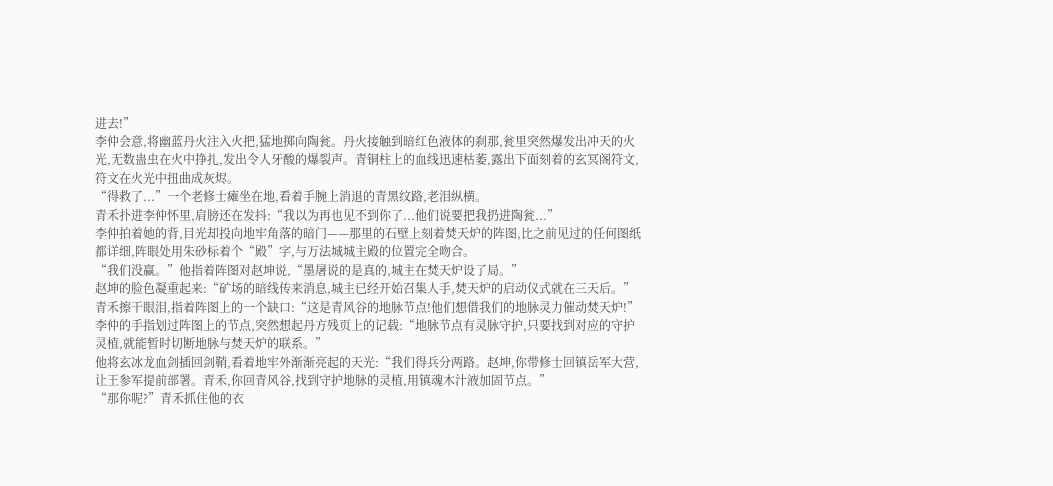进去!”
李仲会意,将幽蓝丹火注入火把,猛地掷向陶瓮。丹火接触到暗红色液体的刹那,瓮里突然爆发出冲天的火光,无数蛊虫在火中挣扎,发出令人牙酸的爆裂声。青铜柱上的血线迅速枯萎,露出下面刻着的玄冥阁符文,符文在火光中扭曲成灰烬。
“得救了...”一个老修士瘫坐在地,看着手腕上消退的青黑纹路,老泪纵横。
青禾扑进李仲怀里,肩膀还在发抖:“我以为再也见不到你了...他们说要把我扔进陶瓮...”
李仲拍着她的背,目光却投向地牢角落的暗门——那里的石壁上刻着焚天炉的阵图,比之前见过的任何图纸都详细,阵眼处用朱砂标着个“殿”字,与万法城城主殿的位置完全吻合。
“我们没赢。”他指着阵图对赵坤说,“墨屠说的是真的,城主在焚天炉设了局。”
赵坤的脸色凝重起来:“矿场的暗线传来消息,城主已经开始召集人手,焚天炉的启动仪式就在三天后。”
青禾擦干眼泪,指着阵图上的一个缺口:“这是青风谷的地脉节点!他们想借我们的地脉灵力催动焚天炉!”
李仲的手指划过阵图上的节点,突然想起丹方残页上的记载:“地脉节点有灵脉守护,只要找到对应的守护灵植,就能暂时切断地脉与焚天炉的联系。”
他将玄冰龙血剑插回剑鞘,看着地牢外渐渐亮起的天光:“我们得兵分两路。赵坤,你带修士回镇岳军大营,让王参军提前部署。青禾,你回青风谷,找到守护地脉的灵植,用镇魂木汁液加固节点。”
“那你呢?”青禾抓住他的衣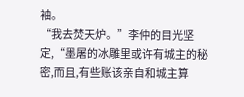袖。
“我去焚天炉。”李仲的目光坚定,“墨屠的冰雕里或许有城主的秘密,而且,有些账该亲自和城主算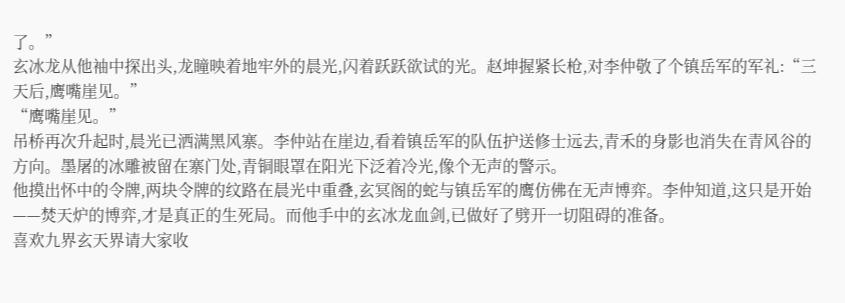了。”
玄冰龙从他袖中探出头,龙瞳映着地牢外的晨光,闪着跃跃欲试的光。赵坤握紧长枪,对李仲敬了个镇岳军的军礼:“三天后,鹰嘴崖见。”
“鹰嘴崖见。”
吊桥再次升起时,晨光已洒满黑风寨。李仲站在崖边,看着镇岳军的队伍护送修士远去,青禾的身影也消失在青风谷的方向。墨屠的冰雕被留在寨门处,青铜眼罩在阳光下泛着冷光,像个无声的警示。
他摸出怀中的令牌,两块令牌的纹路在晨光中重叠,玄冥阁的蛇与镇岳军的鹰仿佛在无声博弈。李仲知道,这只是开始——焚天炉的博弈,才是真正的生死局。而他手中的玄冰龙血剑,已做好了劈开一切阻碍的准备。
喜欢九界玄天界请大家收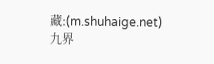藏:(m.shuhaige.net)九界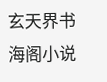玄天界书海阁小说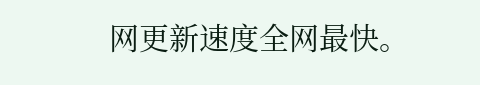网更新速度全网最快。